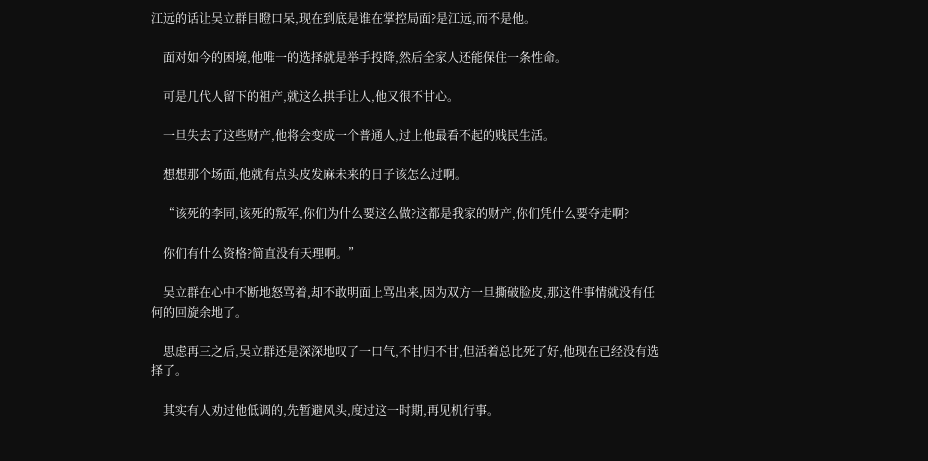江远的话让吴立群目瞪口呆,现在到底是谁在掌控局面?是江远,而不是他。

    面对如今的困境,他唯一的选择就是举手投降,然后全家人还能保住一条性命。

    可是几代人留下的祖产,就这么拱手让人,他又很不甘心。

    一旦失去了这些财产,他将会变成一个普通人,过上他最看不起的贱民生活。

    想想那个场面,他就有点头皮发麻未来的日子该怎么过啊。

    “该死的李同,该死的叛军,你们为什么要这么做?这都是我家的财产,你们凭什么要夺走啊?

    你们有什么资格?简直没有天理啊。”

    吴立群在心中不断地怒骂着,却不敢明面上骂出来,因为双方一旦撕破脸皮,那这件事情就没有任何的回旋余地了。

    思虑再三之后,吴立群还是深深地叹了一口气,不甘归不甘,但活着总比死了好,他现在已经没有选择了。

    其实有人劝过他低调的,先暂避风头,度过这一时期,再见机行事。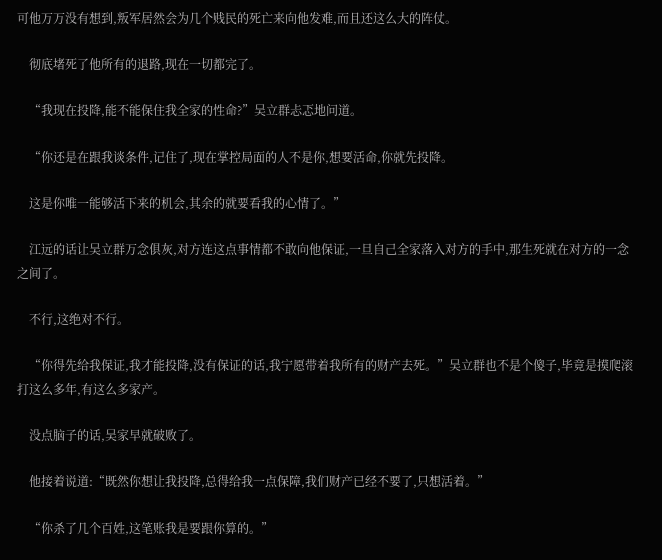可他万万没有想到,叛军居然会为几个贱民的死亡来向他发难,而且还这么大的阵仗。

    彻底堵死了他所有的退路,现在一切都完了。

    “我现在投降,能不能保住我全家的性命?”吴立群忐忑地问道。

    “你还是在跟我谈条件,记住了,现在掌控局面的人不是你,想要活命,你就先投降。

    这是你唯一能够活下来的机会,其余的就要看我的心情了。”

    江远的话让吴立群万念俱灰,对方连这点事情都不敢向他保证,一旦自己全家落入对方的手中,那生死就在对方的一念之间了。

    不行,这绝对不行。

    “你得先给我保证,我才能投降,没有保证的话,我宁愿带着我所有的财产去死。”吴立群也不是个傻子,毕竟是摸爬滚打这么多年,有这么多家产。

    没点脑子的话,吴家早就破败了。

    他接着说道:“既然你想让我投降,总得给我一点保障,我们财产已经不要了,只想活着。”

    “你杀了几个百姓,这笔账我是要跟你算的。”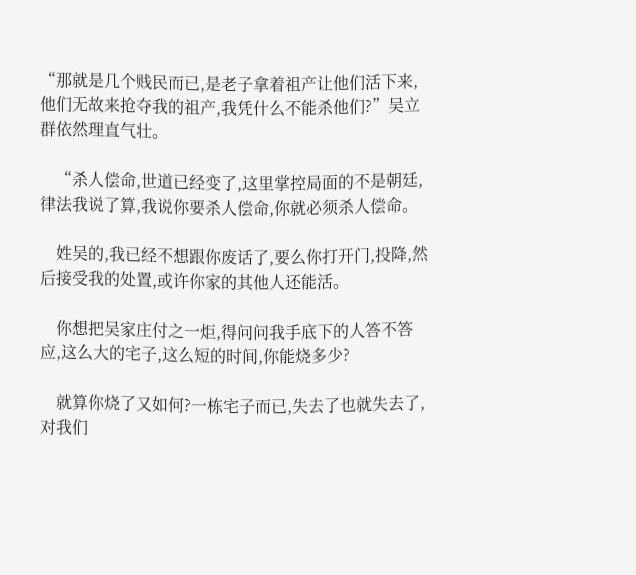“那就是几个贱民而已,是老子拿着祖产让他们活下来,他们无故来抢夺我的祖产,我凭什么不能杀他们?”吴立群依然理直气壮。

    “杀人偿命,世道已经变了,这里掌控局面的不是朝廷,律法我说了算,我说你要杀人偿命,你就必须杀人偿命。

    姓吴的,我已经不想跟你废话了,要么你打开门,投降,然后接受我的处置,或许你家的其他人还能活。

    你想把吴家庄付之一炬,得问问我手底下的人答不答应,这么大的宅子,这么短的时间,你能烧多少?

    就算你烧了又如何?一栋宅子而已,失去了也就失去了,对我们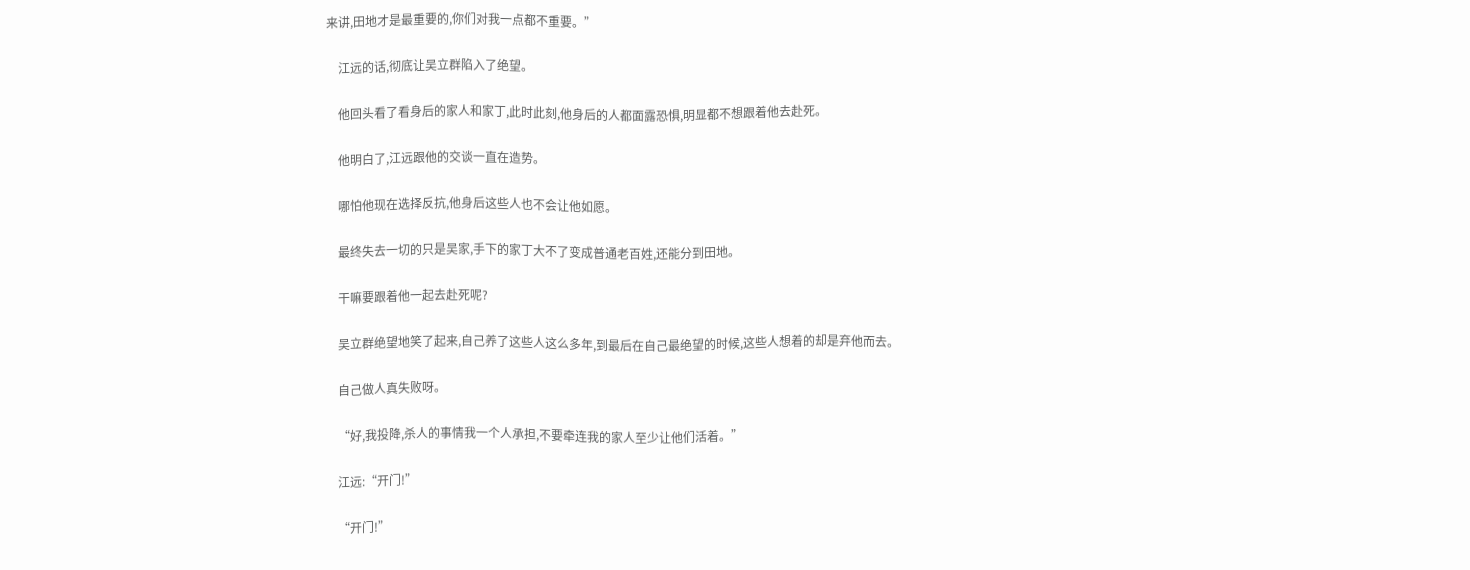来讲,田地才是最重要的,你们对我一点都不重要。”

    江远的话,彻底让吴立群陷入了绝望。

    他回头看了看身后的家人和家丁,此时此刻,他身后的人都面露恐惧,明显都不想跟着他去赴死。

    他明白了,江远跟他的交谈一直在造势。

    哪怕他现在选择反抗,他身后这些人也不会让他如愿。

    最终失去一切的只是吴家,手下的家丁大不了变成普通老百姓,还能分到田地。

    干嘛要跟着他一起去赴死呢?

    吴立群绝望地笑了起来,自己养了这些人这么多年,到最后在自己最绝望的时候,这些人想着的却是弃他而去。

    自己做人真失败呀。

    “好,我投降,杀人的事情我一个人承担,不要牵连我的家人至少让他们活着。”

    江远:“开门!”

    “开门!”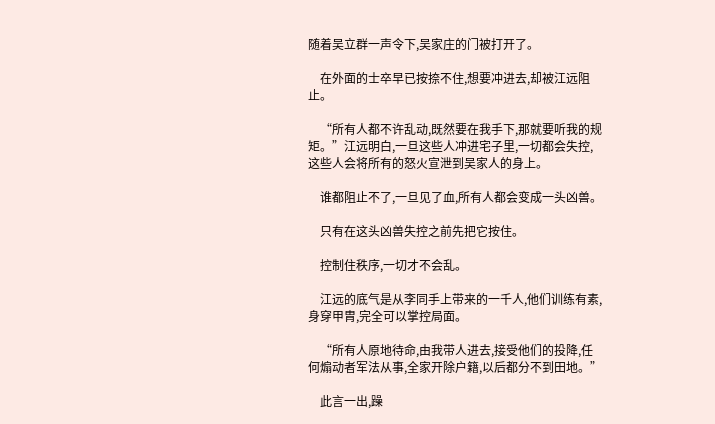随着吴立群一声令下,吴家庄的门被打开了。

    在外面的士卒早已按捺不住,想要冲进去,却被江远阻止。

    “所有人都不许乱动,既然要在我手下,那就要听我的规矩。”江远明白,一旦这些人冲进宅子里,一切都会失控,这些人会将所有的怒火宣泄到吴家人的身上。

    谁都阻止不了,一旦见了血,所有人都会变成一头凶兽。

    只有在这头凶兽失控之前先把它按住。

    控制住秩序,一切才不会乱。

    江远的底气是从李同手上带来的一千人,他们训练有素,身穿甲胄,完全可以掌控局面。

    “所有人原地待命,由我带人进去,接受他们的投降,任何煽动者军法从事,全家开除户籍,以后都分不到田地。”

    此言一出,躁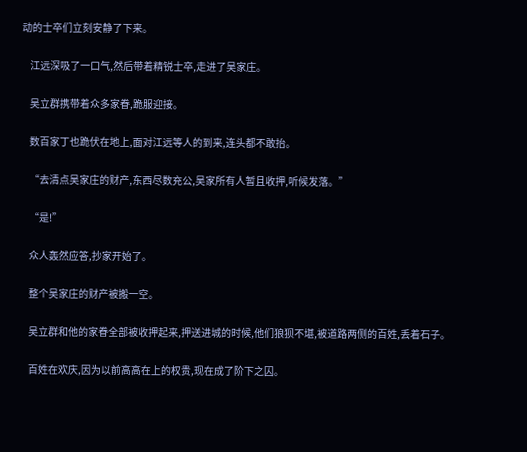动的士卒们立刻安静了下来。

    江远深吸了一口气,然后带着精锐士卒,走进了吴家庄。

    吴立群携带着众多家眷,跪服迎接。

    数百家丁也跪伏在地上,面对江远等人的到来,连头都不敢抬。

    “去清点吴家庄的财产,东西尽数充公,吴家所有人暂且收押,听候发落。”

    “是!”

    众人轰然应答,抄家开始了。

    整个吴家庄的财产被搬一空。

    吴立群和他的家眷全部被收押起来,押送进城的时候,他们狼狈不堪,被道路两侧的百姓,丢着石子。

    百姓在欢庆,因为以前高高在上的权贵,现在成了阶下之囚。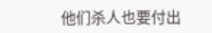他们杀人也要付出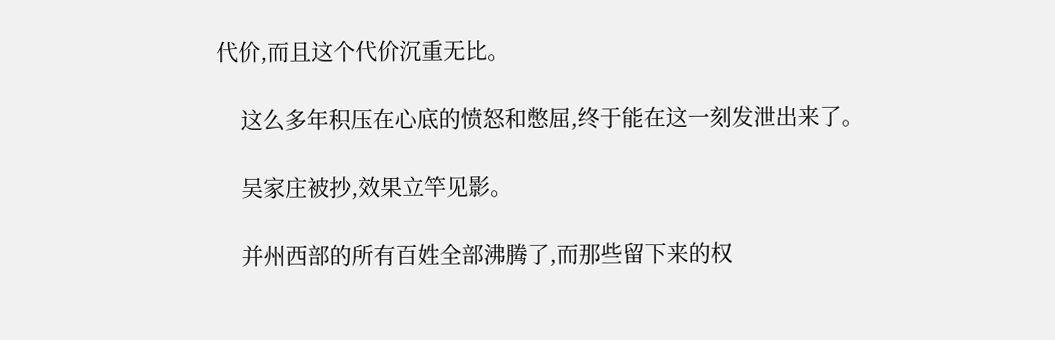代价,而且这个代价沉重无比。

    这么多年积压在心底的愤怒和憋屈,终于能在这一刻发泄出来了。

    吴家庄被抄,效果立竿见影。

    并州西部的所有百姓全部沸腾了,而那些留下来的权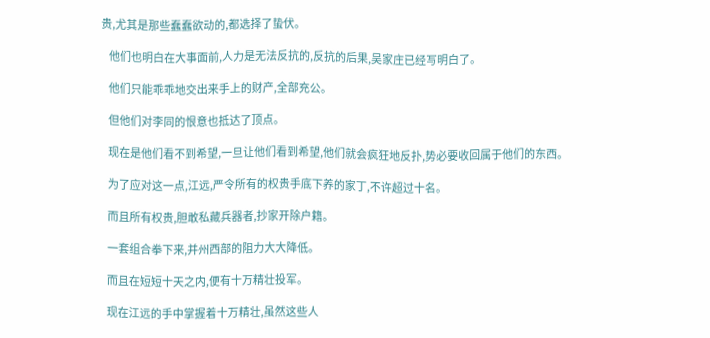贵,尤其是那些蠢蠢欲动的,都选择了蛰伏。

    他们也明白在大事面前,人力是无法反抗的,反抗的后果,吴家庄已经写明白了。

    他们只能乖乖地交出来手上的财产,全部充公。

    但他们对李同的恨意也抵达了顶点。

    现在是他们看不到希望,一旦让他们看到希望,他们就会疯狂地反扑,势必要收回属于他们的东西。

    为了应对这一点,江远,严令所有的权贵手底下养的家丁,不许超过十名。

    而且所有权贵,胆敢私藏兵器者,抄家开除户籍。

    一套组合拳下来,并州西部的阻力大大降低。

    而且在短短十天之内,便有十万精壮投军。

    现在江远的手中掌握着十万精壮,虽然这些人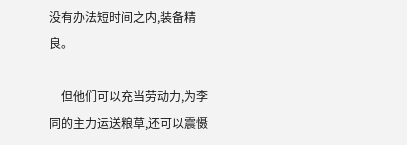没有办法短时间之内,装备精良。

    但他们可以充当劳动力,为李同的主力运送粮草,还可以震慑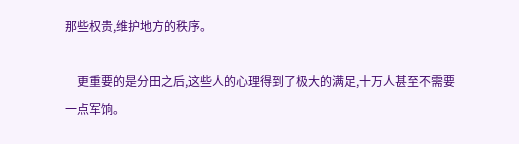那些权贵,维护地方的秩序。

    更重要的是分田之后,这些人的心理得到了极大的满足,十万人甚至不需要一点军饷。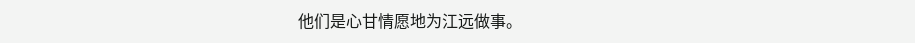他们是心甘情愿地为江远做事。